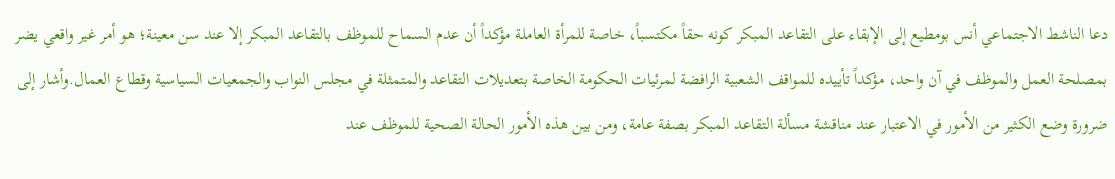دعا الناشط الاجتماعي أنس بومطيع إلى الإبقاء على التقاعد المبكر كونه حقاً مكتسباً، خاصة للمرأة العاملة مؤكداً أن عدم السماح للموظف بالتقاعد المبكر إلا عند سن معينة؛ هو أمر غير واقعي يضر بمصلحة العمل والموظف في آن واحد، مؤكداً تأييده للمواقف الشعبية الرافضة لمرئيات الحكومة الخاصة بتعديلات التقاعد والمتمثلة في مجلس النواب والجمعيات السياسية وقطاع العمال.وأشار إلى ضرورة وضع الكثير من الأمور في الاعتبار عند مناقشة مسألة التقاعد المبكر بصفة عامة، ومن بين هذه الأمور الحالة الصحية للموظف عند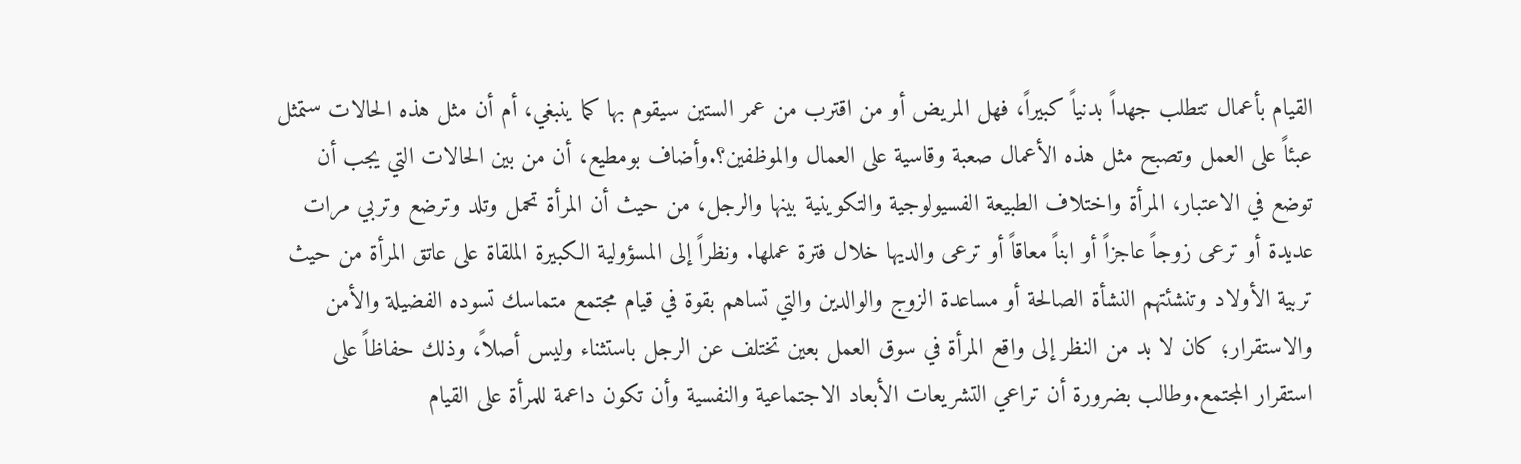القيام بأعمال تتطلب جهداً بدنياً كبيراً، فهل المريض أو من اقترب من عمر الستين سيقوم بها كما ينبغي، أم أن مثل هذه الحالات ستمثل عبئاً على العمل وتصبح مثل هذه الأعمال صعبة وقاسية على العمال والموظفين؟.وأضاف بومطيع، أن من بين الحالات التي يجب أن توضع في الاعتبار، المرأة واختلاف الطبيعة الفسيولوجية والتكوينية بينها والرجل، من حيث أن المرأة تحمل وتلد وترضع وتربي مرات عديدة أو ترعى زوجاً عاجزاً أو ابناً معاقاً أو ترعى والديها خلال فترة عملها. ونظراً إلى المسؤولية الكبيرة الملقاة على عاتق المرأة من حيث تربية الأولاد وتنشئتهم النشأة الصالحة أو مساعدة الزوج والوالدين والتي تساهم بقوة في قيام مجتمع متماسك تسوده الفضيلة والأمن والاستقرار؛ كان لا بد من النظر إلى واقع المرأة في سوق العمل بعين تختلف عن الرجل باستثناء وليس أصلاً، وذلك حفاظاً على استقرار المجتمع.وطالب بضرورة أن تراعي التشريعات الأبعاد الاجتماعية والنفسية وأن تكون داعمة للمرأة على القيام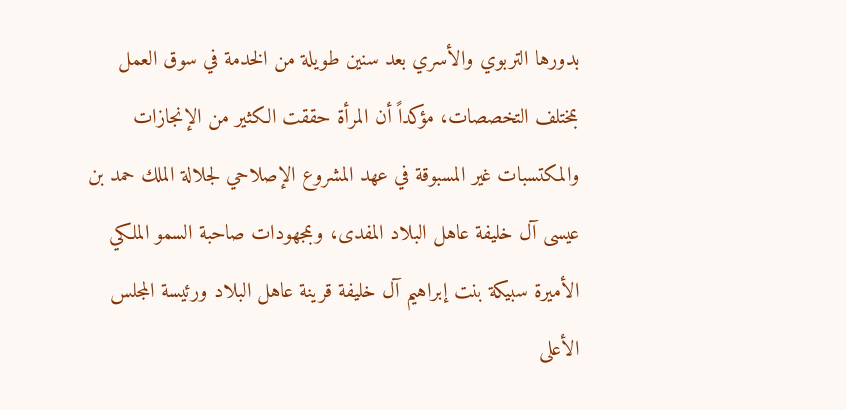بدورها التربوي والأسري بعد سنين طويلة من الخدمة في سوق العمل بمختلف التخصصات، مؤكداً أن المرأة حققت الكثير من الإنجازات والمكتسبات غير المسبوقة في عهد المشروع الإصلاحي لجلالة الملك حمد بن عيسى آل خليفة عاهل البلاد المفدى، وبمجهودات صاحبة السمو الملكي الأميرة سبيكة بنت إبراهيم آل خليفة قرينة عاهل البلاد ورئيسة المجلس الأعلى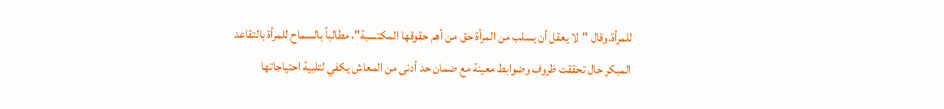للمرأة.وقال "لا يعقل أن يسلب من المرأة حق من أهم حقوقها المكتسبة"، مطالباً بالسماح للمرأة بالتقاعد المبكر حال تحققت ظروف وضوابط معينة مع ضمان حد أدنى من المعاش يكفي لتلبية احتياجاتها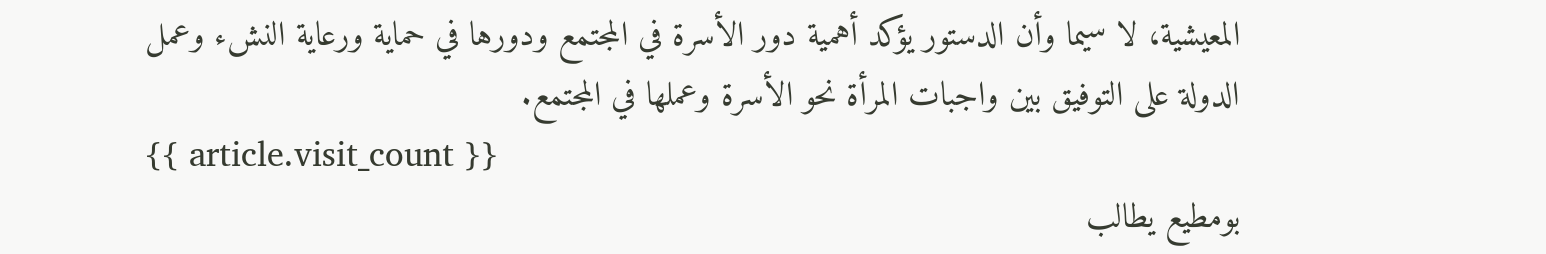المعيشية، لا سيما وأن الدستور يؤكد أهمية دور الأسرة في المجتمع ودورها في حماية ورعاية النشء وعمل الدولة على التوفيق بين واجبات المرأة نحو الأسرة وعملها في المجتمع.
{{ article.visit_count }}
بومطيع يطالب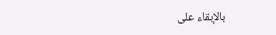بالإبقاء على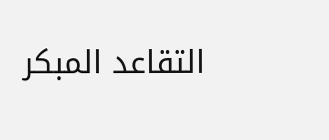التقاعد المبكر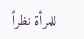للمرأة نظراً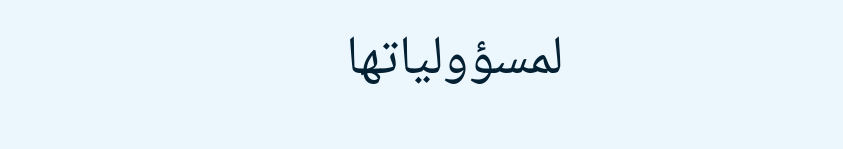لمسؤولياتها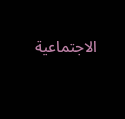الاجتماعية